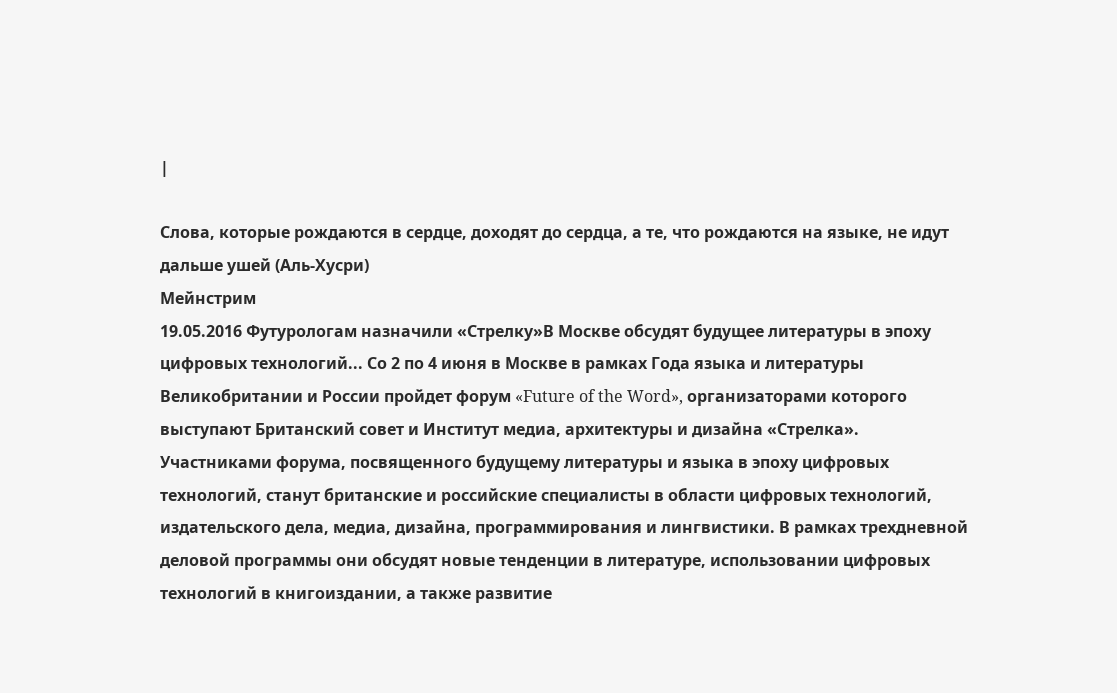|

Слова, которые рождаются в сердце, доходят до сердца, а те, что рождаются на языке, не идут дальше ушей (Аль-Хусри)
Мейнстрим
19.05.2016 Футурологам назначили «Стрелку»В Москве обсудят будущее литературы в эпоху цифровых технологий... Со 2 по 4 июня в Москве в рамках Года языка и литературы Великобритании и России пройдет форум «Future of the Word», организаторами которого выступают Британский совет и Институт медиа, архитектуры и дизайна «Стрелка».
Участниками форума, посвященного будущему литературы и языка в эпоху цифровых технологий, станут британские и российские специалисты в области цифровых технологий, издательского дела, медиа, дизайна, программирования и лингвистики. В рамках трехдневной деловой программы они обсудят новые тенденции в литературе, использовании цифровых технологий в книгоиздании, а также развитие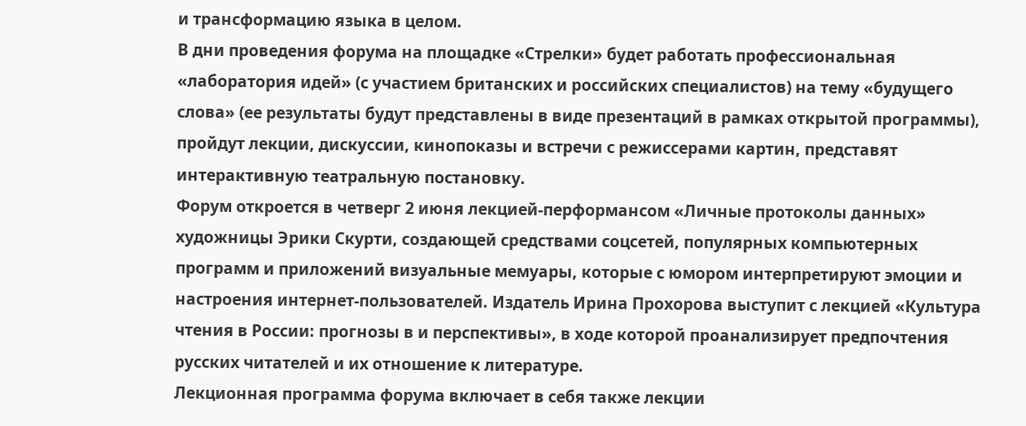и трансформацию языка в целом.
В дни проведения форума на площадке «Стрелки» будет работать профессиональная «лаборатория идей» (с участием британских и российских специалистов) на тему «будущего слова» (ее результаты будут представлены в виде презентаций в рамках открытой программы), пройдут лекции, дискуссии, кинопоказы и встречи с режиссерами картин, представят интерактивную театральную постановку.
Форум откроется в четверг 2 июня лекцией-перформансом «Личные протоколы данных» художницы Эрики Скурти, создающей средствами соцсетей, популярных компьютерных программ и приложений визуальные мемуары, которые с юмором интерпретируют эмоции и настроения интернет-пользователей. Издатель Ирина Прохорова выступит с лекцией «Культура чтения в России: прогнозы в и перспективы», в ходе которой проанализирует предпочтения русских читателей и их отношение к литературе.
Лекционная программа форума включает в себя также лекции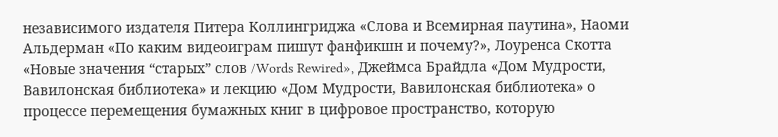независимого издателя Питера Коллингриджа «Слова и Всемирная паутина», Наоми Альдерман «По каким видеоиграм пишут фанфикшн и почему?», Лоуренса Скотта «Новые значения “старых” слов /Words Rewired», Джеймса Брайдла «Дом Мудрости, Вавилонская библиотека» и лекцию «Дом Мудрости, Вавилонская библиотека» о процессе перемещения бумажных книг в цифровое пространство, которую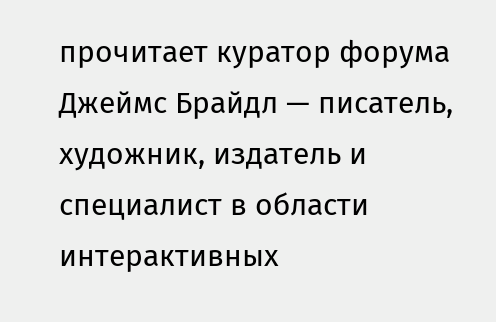прочитает куратор форума Джеймс Брайдл — писатель, художник, издатель и специалист в области интерактивных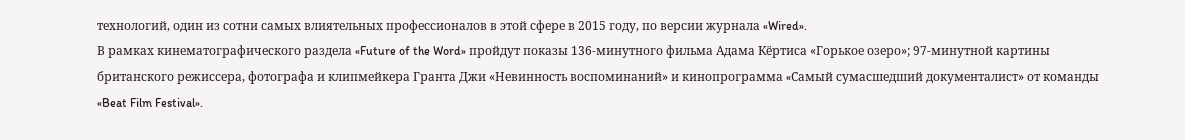технологий, один из сотни самых влиятельных профессионалов в этой сфере в 2015 году, по версии журнала «Wired».
В рамках кинематографического раздела «Future of the Word» пройдут показы 136-минутного фильма Адама Кёртиса «Горькое озеро»; 97-минутной картины британского режиссера, фотографа и клипмейкера Гранта Джи «Невинность воспоминаний» и кинопрограмма «Cамый сумасшедший документалист» от команды «Beat Film Festival».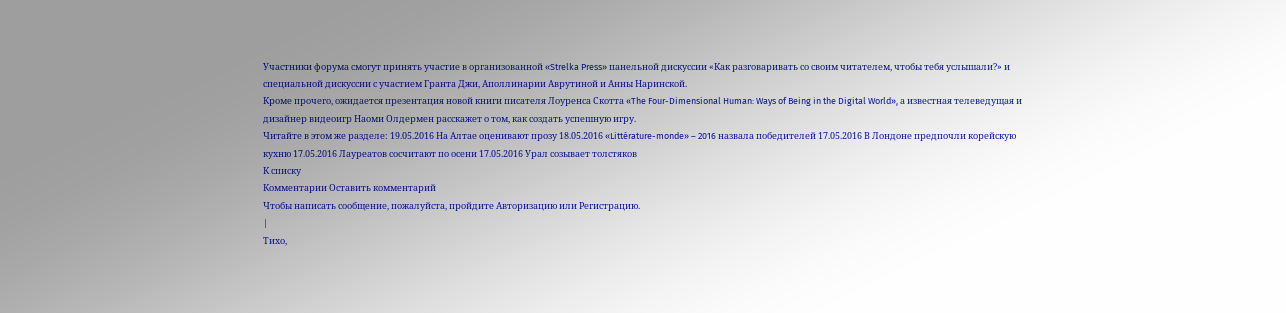Участники форума смогут принять участие в организованной «Strelka Press» панельной дискуссии «Как разговаривать со своим читателем, чтобы тебя услышали?» и специальной дискуссии с участием Гранта Джи, Аполлинарии Аврутиной и Анны Наринской.
Кроме прочего, ожидается презентация новой книги писателя Лоуренса Скотта «The Four-Dimensional Human: Ways of Being in the Digital World», а известная телеведущая и дизайнер видеоигр Наоми Олдермен расскажет о том, как создать успешную игру.
Читайте в этом же разделе: 19.05.2016 На Алтае оценивают прозу 18.05.2016 «Littérature-monde» – 2016 назвала победителей 17.05.2016 В Лондоне предпочли корейскую кухню 17.05.2016 Лауреатов сосчитают по осени 17.05.2016 Урал созывает толстяков
К списку
Комментарии Оставить комментарий
Чтобы написать сообщение, пожалуйста, пройдите Авторизацию или Регистрацию.
|
Тихо,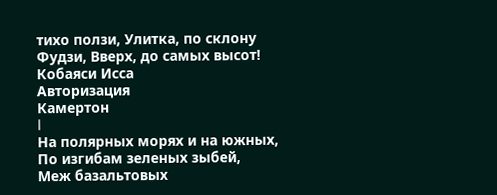тихо ползи, Улитка, по склону Фудзи, Вверх, до самых высот!
Кобаяси Исса
Авторизация
Камертон
I
На полярных морях и на южных,
По изгибам зеленых зыбей,
Меж базальтовых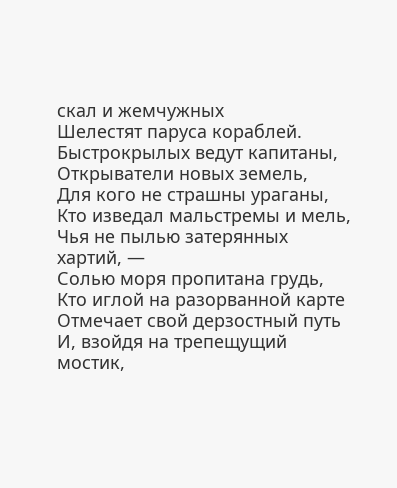скал и жемчужных
Шелестят паруса кораблей.
Быстрокрылых ведут капитаны,
Открыватели новых земель,
Для кого не страшны ураганы,
Кто изведал мальстремы и мель,
Чья не пылью затерянных хартий, —
Солью моря пропитана грудь,
Кто иглой на разорванной карте
Отмечает свой дерзостный путь
И, взойдя на трепещущий мостик,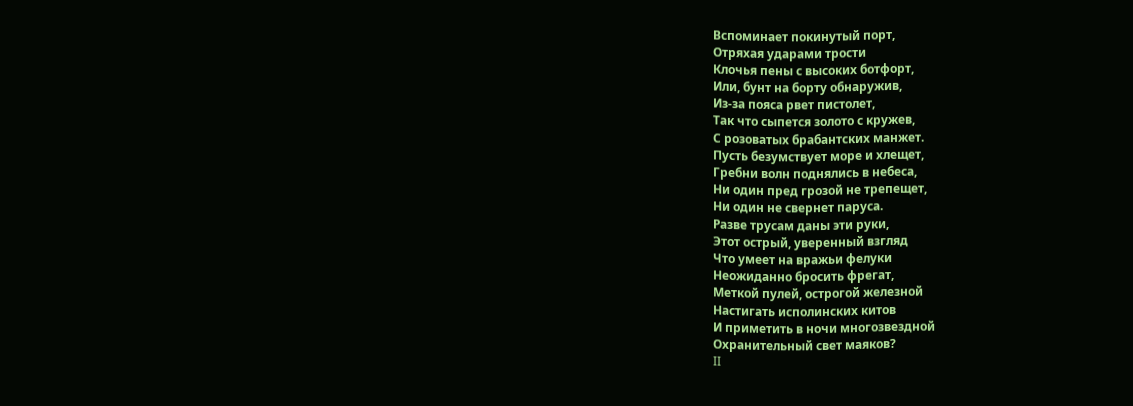Вспоминает покинутый порт,
Отряхая ударами трости
Клочья пены с высоких ботфорт,
Или, бунт на борту обнаружив,
Из-за пояса рвет пистолет,
Так что сыпется золото с кружев,
С розоватых брабантских манжет.
Пусть безумствует море и хлещет,
Гребни волн поднялись в небеса,
Ни один пред грозой не трепещет,
Ни один не свернет паруса.
Разве трусам даны эти руки,
Этот острый, уверенный взгляд
Что умеет на вражьи фелуки
Неожиданно бросить фрегат,
Меткой пулей, острогой железной
Настигать исполинских китов
И приметить в ночи многозвездной
Охранительный свет маяков?
II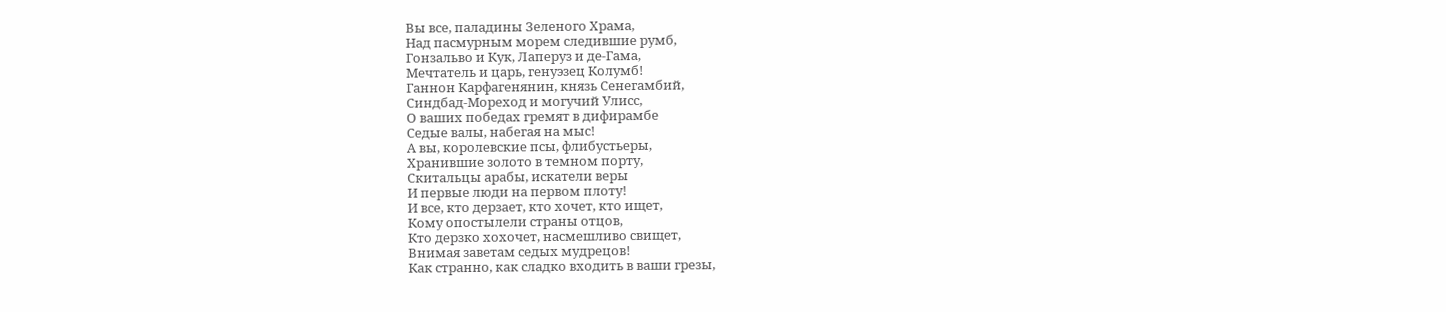Вы все, паладины Зеленого Храма,
Над пасмурным морем следившие румб,
Гонзальво и Кук, Лаперуз и де-Гама,
Мечтатель и царь, генуэзец Колумб!
Ганнон Карфагенянин, князь Сенегамбий,
Синдбад-Мореход и могучий Улисс,
О ваших победах гремят в дифирамбе
Седые валы, набегая на мыс!
А вы, королевские псы, флибустьеры,
Хранившие золото в темном порту,
Скитальцы арабы, искатели веры
И первые люди на первом плоту!
И все, кто дерзает, кто хочет, кто ищет,
Кому опостылели страны отцов,
Кто дерзко хохочет, насмешливо свищет,
Внимая заветам седых мудрецов!
Как странно, как сладко входить в ваши грезы,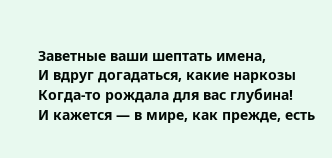Заветные ваши шептать имена,
И вдруг догадаться, какие наркозы
Когда-то рождала для вас глубина!
И кажется — в мире, как прежде, есть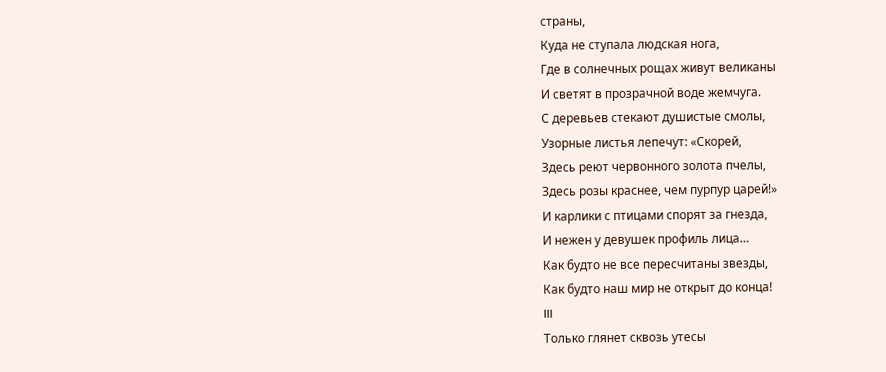страны,
Куда не ступала людская нога,
Где в солнечных рощах живут великаны
И светят в прозрачной воде жемчуга.
С деревьев стекают душистые смолы,
Узорные листья лепечут: «Скорей,
Здесь реют червонного золота пчелы,
Здесь розы краснее, чем пурпур царей!»
И карлики с птицами спорят за гнезда,
И нежен у девушек профиль лица…
Как будто не все пересчитаны звезды,
Как будто наш мир не открыт до конца!
III
Только глянет сквозь утесы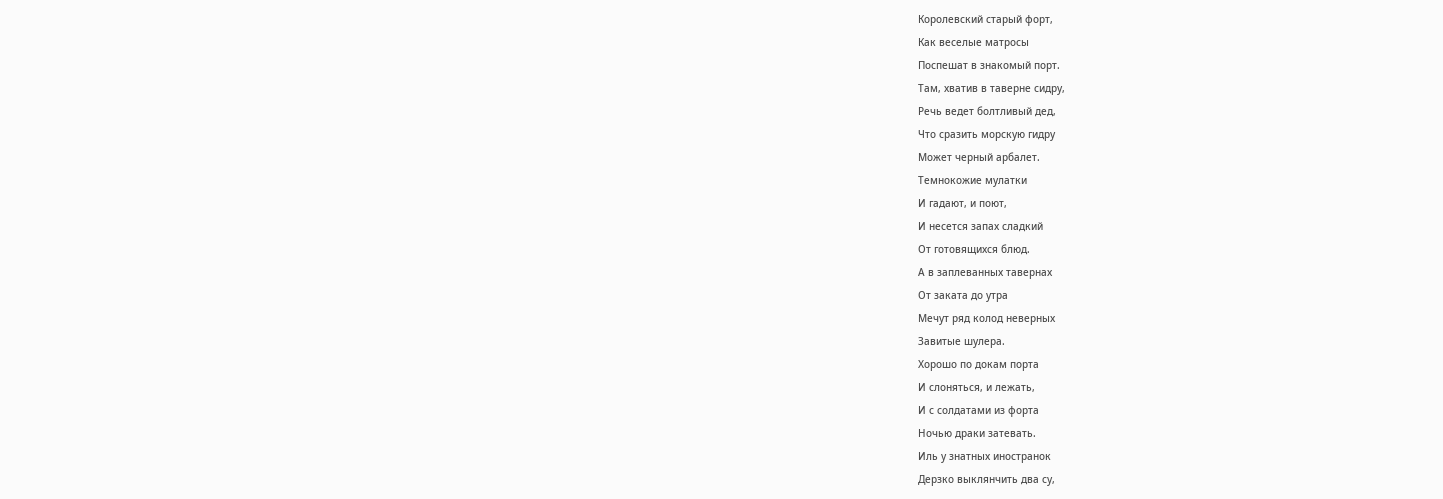Королевский старый форт,
Как веселые матросы
Поспешат в знакомый порт.
Там, хватив в таверне сидру,
Речь ведет болтливый дед,
Что сразить морскую гидру
Может черный арбалет.
Темнокожие мулатки
И гадают, и поют,
И несется запах сладкий
От готовящихся блюд.
А в заплеванных тавернах
От заката до утра
Мечут ряд колод неверных
Завитые шулера.
Хорошо по докам порта
И слоняться, и лежать,
И с солдатами из форта
Ночью драки затевать.
Иль у знатных иностранок
Дерзко выклянчить два су,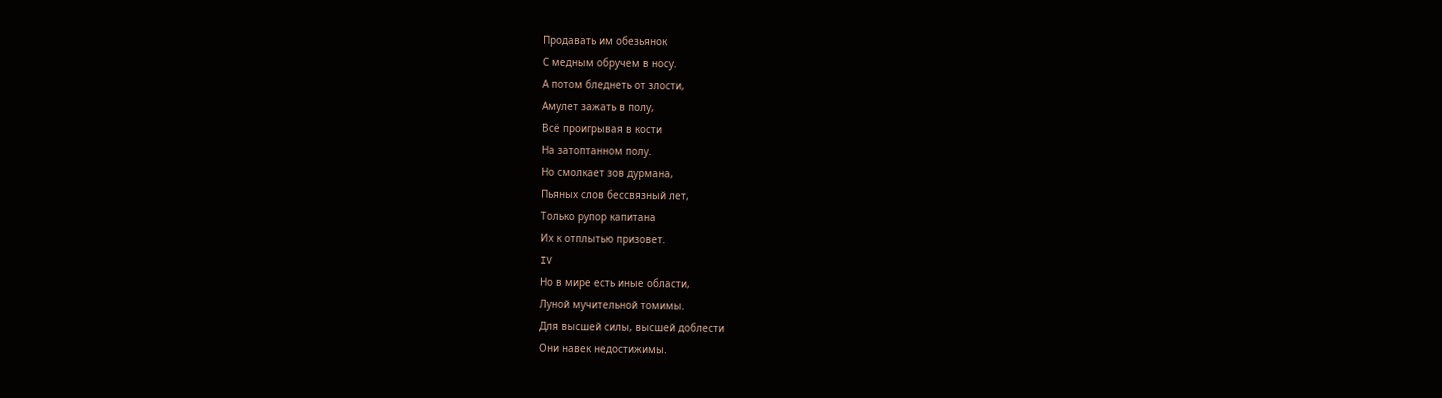Продавать им обезьянок
С медным обручем в носу.
А потом бледнеть от злости,
Амулет зажать в полу,
Всё проигрывая в кости
На затоптанном полу.
Но смолкает зов дурмана,
Пьяных слов бессвязный лет,
Только рупор капитана
Их к отплытью призовет.
IV
Но в мире есть иные области,
Луной мучительной томимы.
Для высшей силы, высшей доблести
Они навек недостижимы.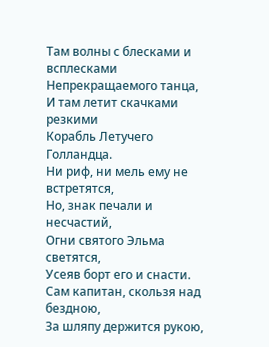Там волны с блесками и всплесками
Непрекращаемого танца,
И там летит скачками резкими
Корабль Летучего Голландца.
Ни риф, ни мель ему не встретятся,
Но, знак печали и несчастий,
Огни святого Эльма светятся,
Усеяв борт его и снасти.
Сам капитан, скользя над бездною,
За шляпу держится рукою,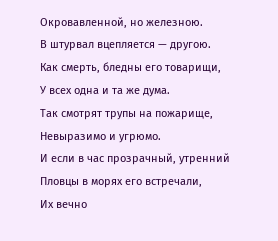Окровавленной, но железною.
В штурвал вцепляется — другою.
Как смерть, бледны его товарищи,
У всех одна и та же дума.
Так смотрят трупы на пожарище,
Невыразимо и угрюмо.
И если в час прозрачный, утренний
Пловцы в морях его встречали,
Их вечно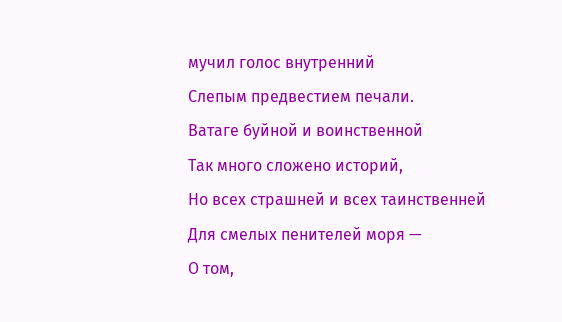мучил голос внутренний
Слепым предвестием печали.
Ватаге буйной и воинственной
Так много сложено историй,
Но всех страшней и всех таинственней
Для смелых пенителей моря —
О том,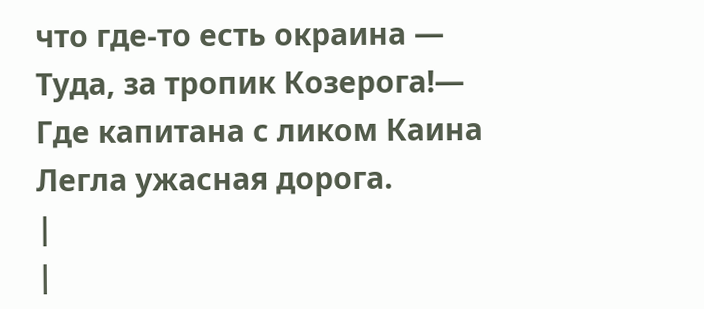что где-то есть окраина —
Туда, за тропик Козерога!—
Где капитана с ликом Каина
Легла ужасная дорога.
|
|